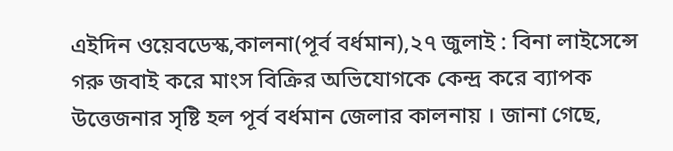এইদিন ওয়েবডেস্ক,কালনা(পূর্ব বর্ধমান),২৭ জুলাই : বিনা লাইসেন্সে গরু জবাই করে মাংস বিক্রির অভিযোগকে কেন্দ্র করে ব্যাপক উত্তেজনার সৃষ্টি হল পূর্ব বর্ধমান জেলার কালনায় । জানা গেছে,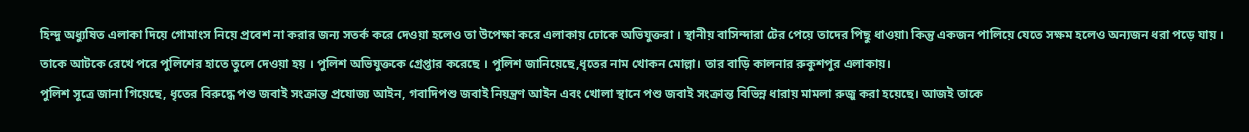হিন্দু অধ্যুষিত এলাকা দিয়ে গোমাংস নিয়ে প্রবেশ না করার জন্য সতর্ক করে দেওয়া হলেও তা উপেক্ষা করে এলাকায় ঢোকে অভিযুক্তরা । স্থানীয় বাসিন্দারা টের পেয়ে তাদের পিছু ধাওয়া৷ কিন্তু একজন পালিয়ে যেতে সক্ষম হলেও অন্যজন ধরা পড়ে যায় । তাকে আটকে রেখে পরে পুলিশের হাতে তুলে দেওয়া হয় । পুলিশ অভিযুক্তকে গ্রেপ্তার করেছে । পুলিশ জানিয়েছে,ধৃতের নাম খোকন মোল্লা। তার বাড়ি কালনার রুকুশপুর এলাকায়।
পুলিশ সূত্রে জানা গিয়েছে, ধৃতের বিরুদ্ধে পশু জবাই সংক্রান্ত প্রযোজ্য আইন, গবাদিপশু জবাই নিয়ন্ত্রণ আইন এবং খোলা স্থানে পশু জবাই সংক্রান্ত বিভিন্ন ধারায় মামলা রুজু করা হয়েছে। আজই তাকে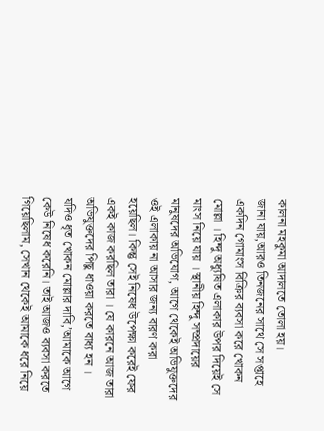কালনা মহকুমা আদালতে তোলা হয়।
জানা যায়,আরও তিনজনের সাথে সে সপ্তাহে একদিন গোমাংস বিক্রির ব্যবসা করে খোকন মোল্লা । হিন্দু অধ্যুষিত এলাকার উপর দিয়েই সে মাংস নিয়ে যায় । স্থানীয় হিন্দু সম্প্রদায়ের মানুষদের অভিযোগ, আগে থেকেই অভিযুক্তদের ওই এলাকায় না আসার জন্য বারণ করা হয়েছিল। কিন্তু সেই নিষেধ উপেক্ষা করেই ফের একই কাজ করছিল তারা । যে কারনে আজ তারা অভিযুক্তদের পিছু ধাওয়া করতে বাধ্য হন । যদিও ধৃত খোকন মোল্লার দাবি,’আমাকে আগে কেউ নিষেধ করেনি। তাই আজও ব্যবসা করতে গিয়েছিলাম, সেখান থেকেই আমাকে ধরে নিয়ে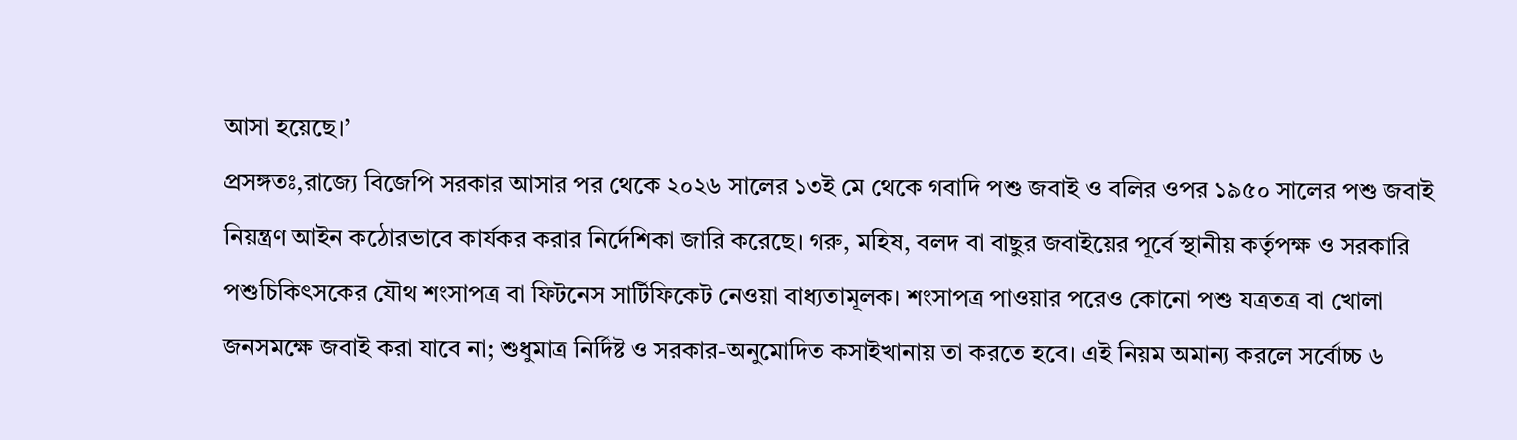আসা হয়েছে।’
প্রসঙ্গতঃ,রাজ্যে বিজেপি সরকার আসার পর থেকে ২০২৬ সালের ১৩ই মে থেকে গবাদি পশু জবাই ও বলির ওপর ১৯৫০ সালের পশু জবাই নিয়ন্ত্রণ আইন কঠোরভাবে কার্যকর করার নির্দেশিকা জারি করেছে। গরু, মহিষ, বলদ বা বাছুর জবাইয়ের পূর্বে স্থানীয় কর্তৃপক্ষ ও সরকারি পশুচিকিৎসকের যৌথ শংসাপত্র বা ফিটনেস সার্টিফিকেট নেওয়া বাধ্যতামূলক। শংসাপত্র পাওয়ার পরেও কোনো পশু যত্রতত্র বা খোলা জনসমক্ষে জবাই করা যাবে না; শুধুমাত্র নির্দিষ্ট ও সরকার-অনুমোদিত কসাইখানায় তা করতে হবে। এই নিয়ম অমান্য করলে সর্বোচ্চ ৬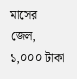মাসের জেল, ১,০০০ টাকা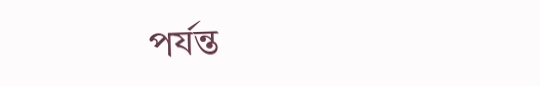পর্যন্ত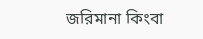জরিমানা কিংবা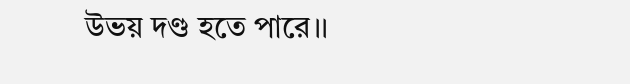উভয় দণ্ড হতে পারে।।